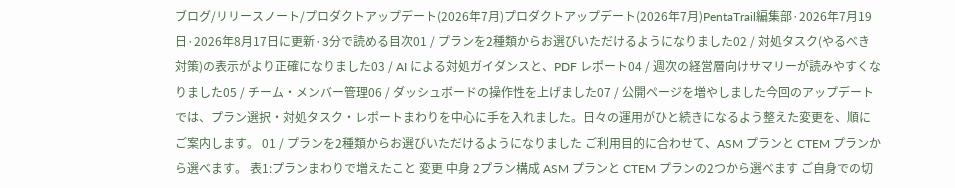ブログ/リリースノート/プロダクトアップデート(2026年7月)プロダクトアップデート(2026年7月)PentaTrail編集部·2026年7月19日·2026年8月17日に更新·3分で読める目次01 / プランを2種類からお選びいただけるようになりました02 / 対処タスク(やるべき対策)の表示がより正確になりました03 / AI による対処ガイダンスと、PDF レポート04 / 週次の経営層向けサマリーが読みやすくなりました05 / チーム・メンバー管理06 / ダッシュボードの操作性を上げました07 / 公開ページを増やしました今回のアップデートでは、プラン選択・対処タスク・レポートまわりを中心に手を入れました。日々の運用がひと続きになるよう整えた変更を、順にご案内します。 01 / プランを2種類からお選びいただけるようになりました ご利用目的に合わせて、ASM プランと CTEM プランから選べます。 表1:プランまわりで増えたこと 変更 中身 2プラン構成 ASM プランと CTEM プランの2つから選べます ご自身での切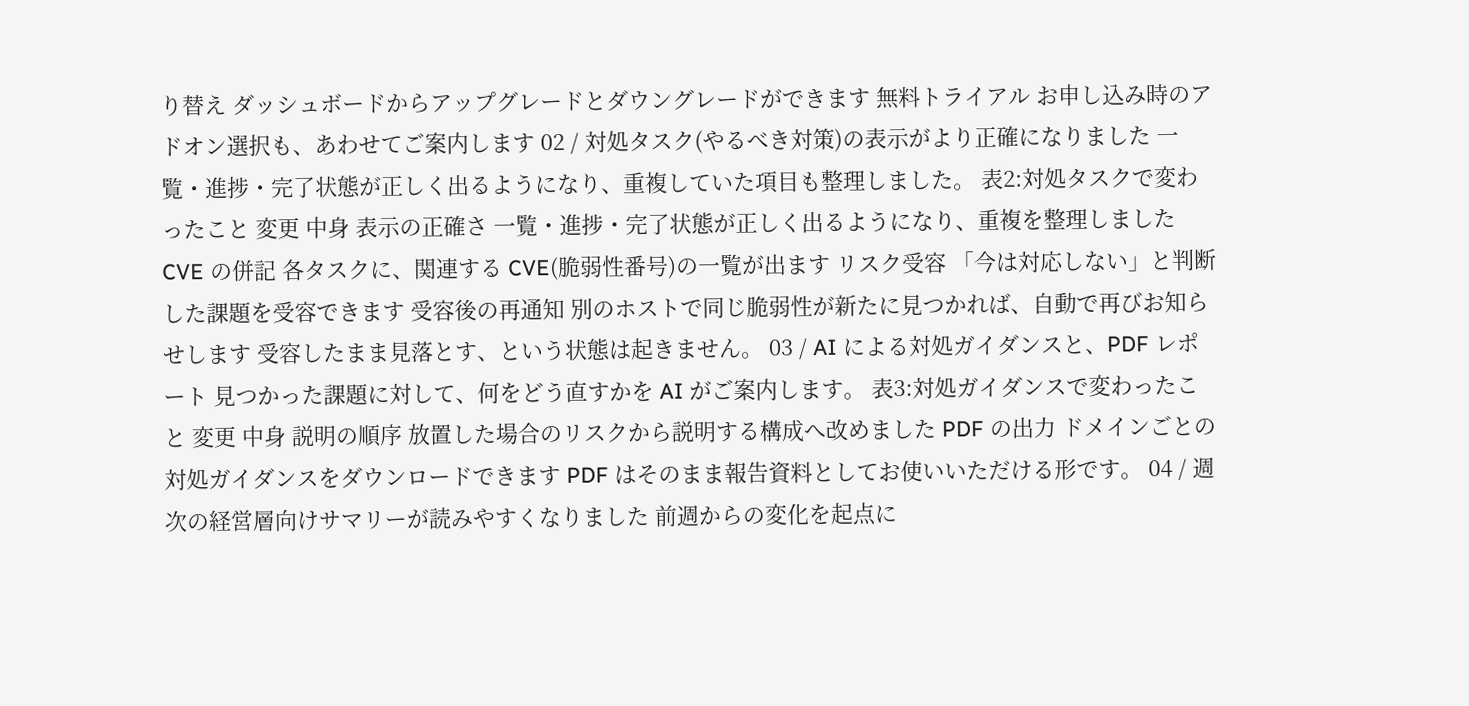り替え ダッシュボードからアップグレードとダウングレードができます 無料トライアル お申し込み時のアドオン選択も、あわせてご案内します 02 / 対処タスク(やるべき対策)の表示がより正確になりました 一覧・進捗・完了状態が正しく出るようになり、重複していた項目も整理しました。 表2:対処タスクで変わったこと 変更 中身 表示の正確さ 一覧・進捗・完了状態が正しく出るようになり、重複を整理しました CVE の併記 各タスクに、関連する CVE(脆弱性番号)の一覧が出ます リスク受容 「今は対応しない」と判断した課題を受容できます 受容後の再通知 別のホストで同じ脆弱性が新たに見つかれば、自動で再びお知らせします 受容したまま見落とす、という状態は起きません。 03 / AI による対処ガイダンスと、PDF レポート 見つかった課題に対して、何をどう直すかを AI がご案内します。 表3:対処ガイダンスで変わったこと 変更 中身 説明の順序 放置した場合のリスクから説明する構成へ改めました PDF の出力 ドメインごとの対処ガイダンスをダウンロードできます PDF はそのまま報告資料としてお使いいただける形です。 04 / 週次の経営層向けサマリーが読みやすくなりました 前週からの変化を起点に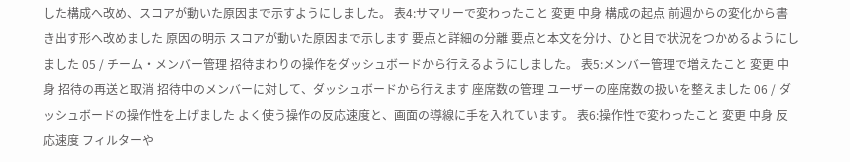した構成へ改め、スコアが動いた原因まで示すようにしました。 表4:サマリーで変わったこと 変更 中身 構成の起点 前週からの変化から書き出す形へ改めました 原因の明示 スコアが動いた原因まで示します 要点と詳細の分離 要点と本文を分け、ひと目で状況をつかめるようにしました 05 / チーム・メンバー管理 招待まわりの操作をダッシュボードから行えるようにしました。 表5:メンバー管理で増えたこと 変更 中身 招待の再送と取消 招待中のメンバーに対して、ダッシュボードから行えます 座席数の管理 ユーザーの座席数の扱いを整えました 06 / ダッシュボードの操作性を上げました よく使う操作の反応速度と、画面の導線に手を入れています。 表6:操作性で変わったこと 変更 中身 反応速度 フィルターや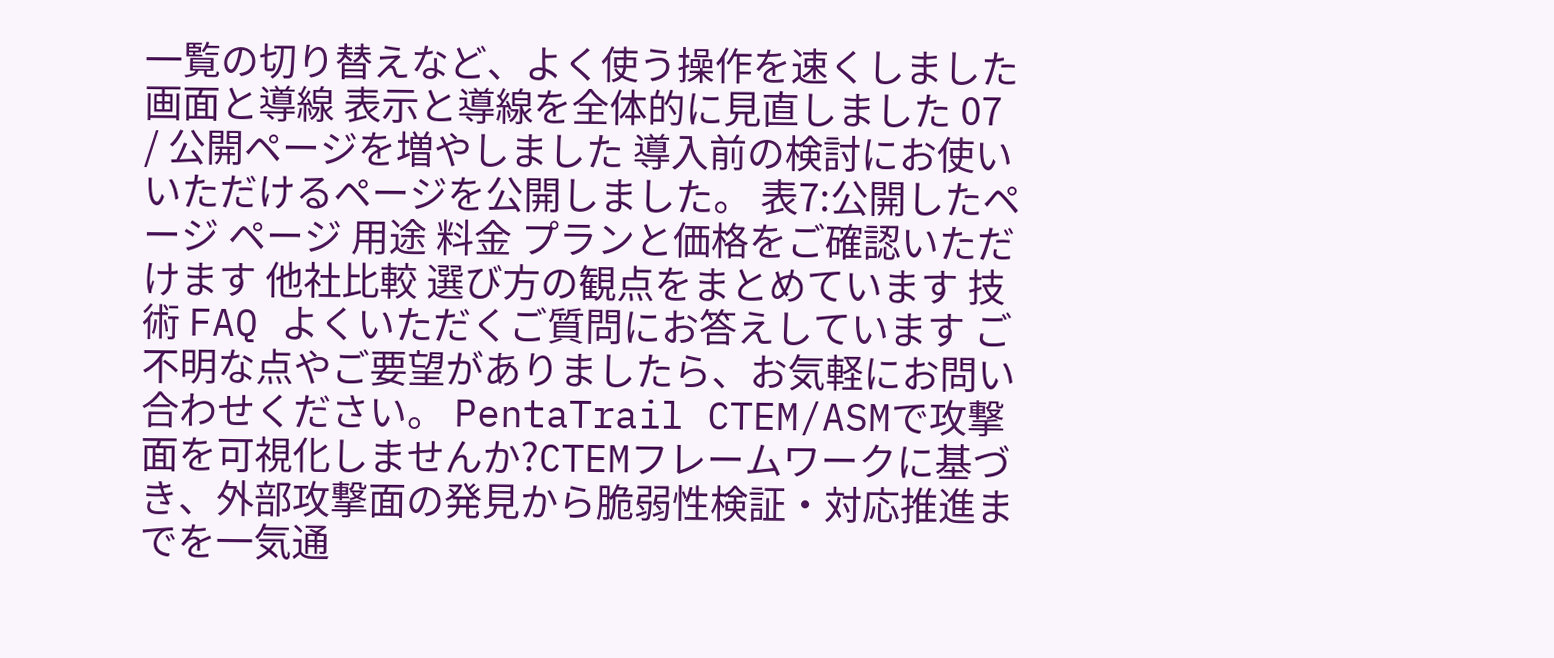一覧の切り替えなど、よく使う操作を速くしました 画面と導線 表示と導線を全体的に見直しました 07 / 公開ページを増やしました 導入前の検討にお使いいただけるページを公開しました。 表7:公開したページ ページ 用途 料金 プランと価格をご確認いただけます 他社比較 選び方の観点をまとめています 技術 FAQ よくいただくご質問にお答えしています ご不明な点やご要望がありましたら、お気軽にお問い合わせください。 PentaTrail CTEM/ASMで攻撃面を可視化しませんか?CTEMフレームワークに基づき、外部攻撃面の発見から脆弱性検証・対応推進までを一気通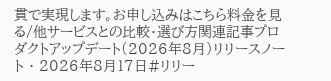貫で実現します。お申し込みはこちら料金を見る/他サービスとの比較・選び方関連記事プロダクトアップデート(2026年8月)リリースノート · 2026年8月17日#リリー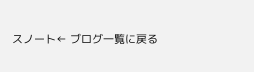スノート← ブログ一覧に戻る